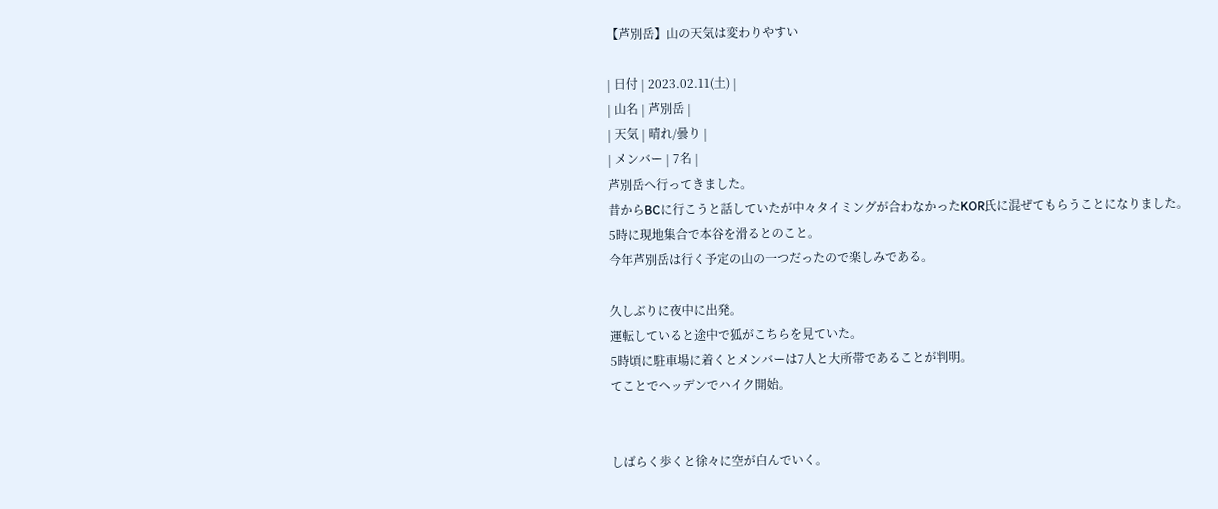【芦別岳】山の天気は変わりやすい

| 日付 | 2023.02.11(土) |
| 山名 | 芦別岳 |
| 天気 | 晴れ/曇り |
| メンバー | 7名 |
芦別岳へ行ってきました。
昔からBCに行こうと話していたが中々タイミングが合わなかったKOR氏に混ぜてもらうことになりました。
5時に現地集合で本谷を滑るとのこと。
今年芦別岳は行く予定の山の一つだったので楽しみである。

久しぶりに夜中に出発。
運転していると途中で狐がこちらを見ていた。
5時頃に駐車場に着くとメンバーは7人と大所帯であることが判明。
てことでヘッデンでハイク開始。


しばらく歩くと徐々に空が白んでいく。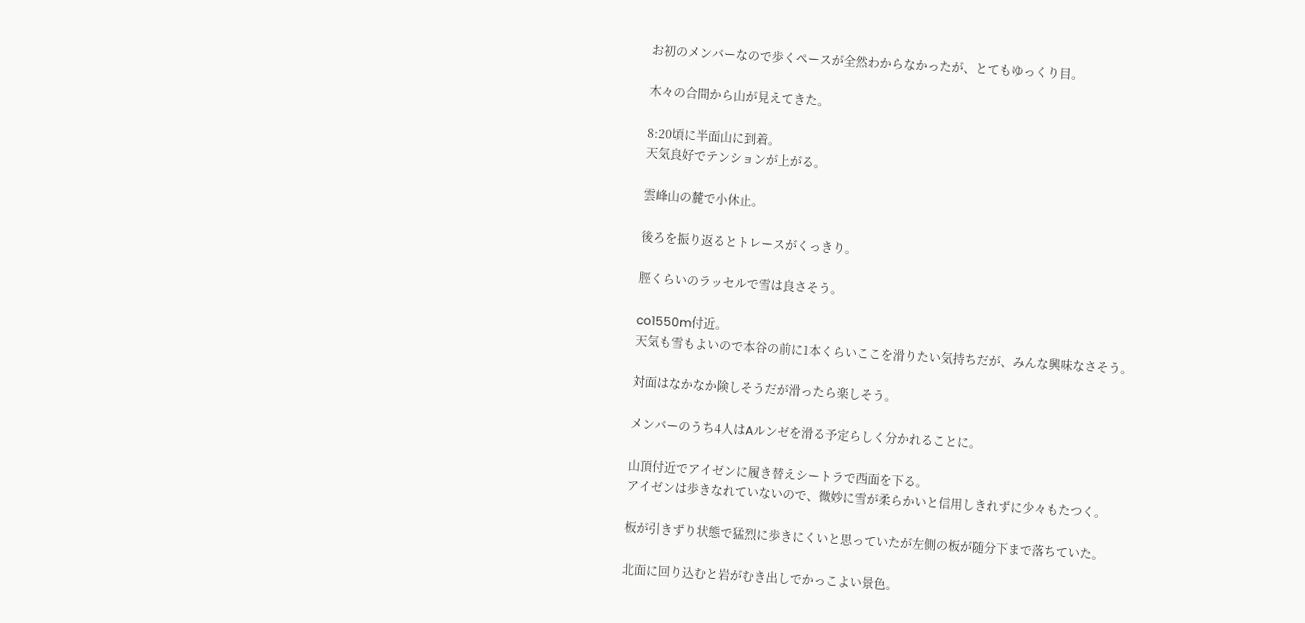お初のメンバーなので歩くペースが全然わからなかったが、とてもゆっくり目。

木々の合間から山が見えてきた。

8:20頃に半面山に到着。
天気良好でテンションが上がる。

雲峰山の麓で小休止。

後ろを振り返るとトレースがくっきり。

脛くらいのラッセルで雪は良さそう。

co1550m付近。
天気も雪もよいので本谷の前に1本くらいここを滑りたい気持ちだが、みんな興味なさそう。

対面はなかなか険しそうだが滑ったら楽しそう。

メンバーのうち4人はAルンゼを滑る予定らしく分かれることに。

山頂付近でアイゼンに履き替えシートラで西面を下る。
アイゼンは歩きなれていないので、微妙に雪が柔らかいと信用しきれずに少々もたつく。

板が引きずり状態で猛烈に歩きにくいと思っていたが左側の板が随分下まで落ちていた。

北面に回り込むと岩がむき出しでかっこよい景色。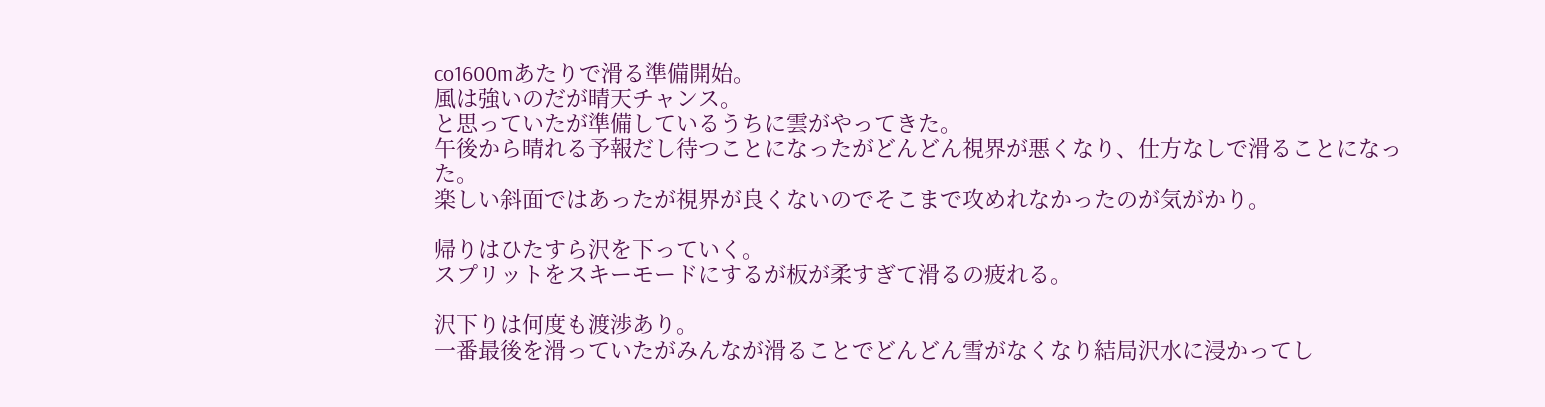co1600mあたりで滑る準備開始。
風は強いのだが晴天チャンス。
と思っていたが準備しているうちに雲がやってきた。
午後から晴れる予報だし待つことになったがどんどん視界が悪くなり、仕方なしで滑ることになった。
楽しい斜面ではあったが視界が良くないのでそこまで攻めれなかったのが気がかり。

帰りはひたすら沢を下っていく。
スプリットをスキーモードにするが板が柔すぎて滑るの疲れる。

沢下りは何度も渡渉あり。
一番最後を滑っていたがみんなが滑ることでどんどん雪がなくなり結局沢水に浸かってし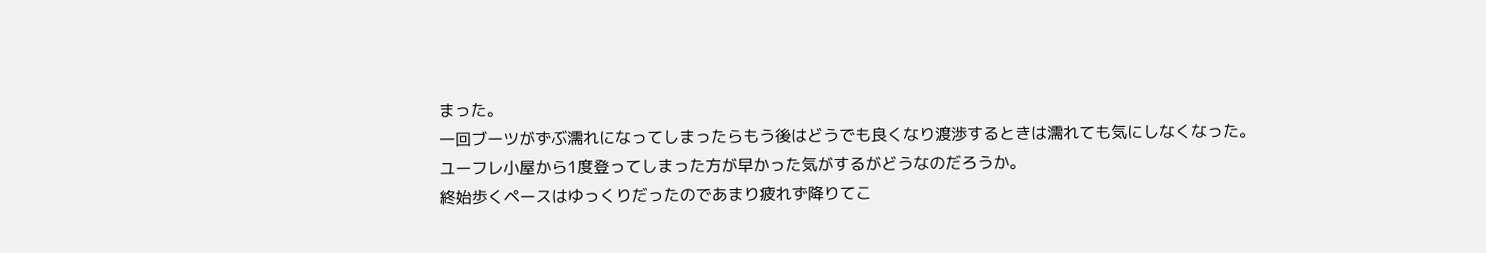まった。
一回ブーツがずぶ濡れになってしまったらもう後はどうでも良くなり渡渉するときは濡れても気にしなくなった。
ユーフレ小屋から1度登ってしまった方が早かった気がするがどうなのだろうか。
終始歩くペースはゆっくりだったのであまり疲れず降りてこ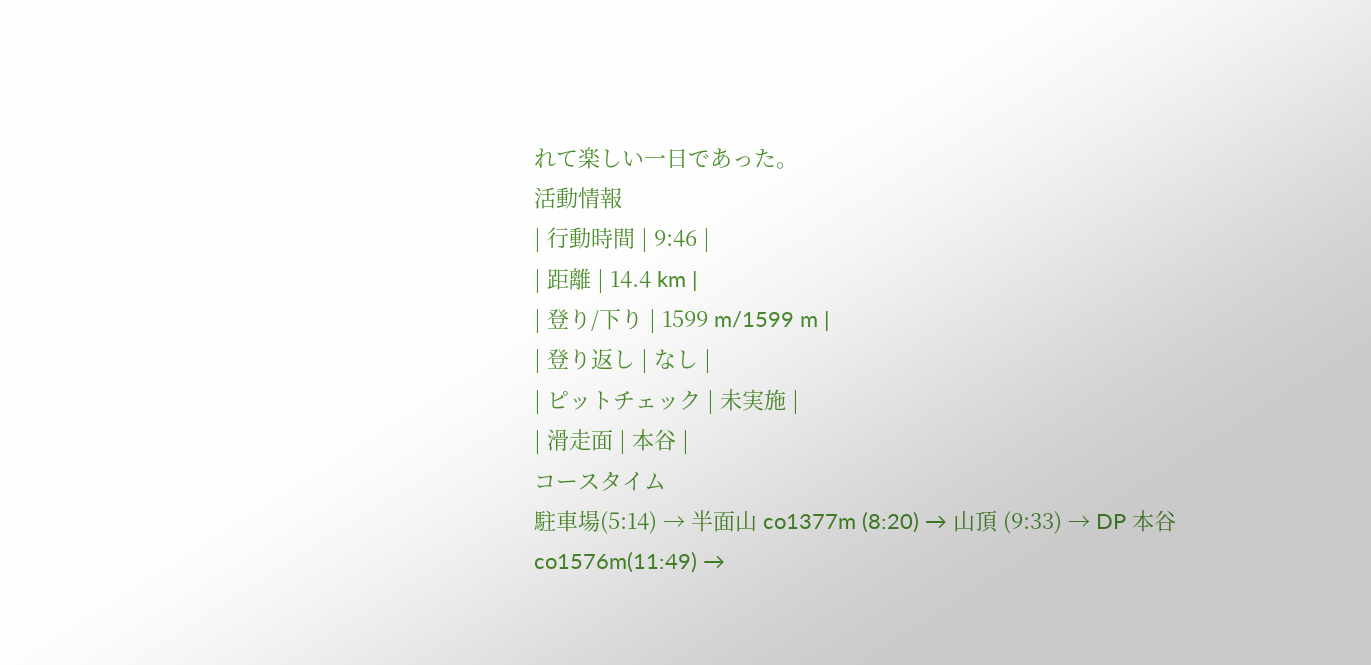れて楽しい一日であった。
活動情報
| 行動時間 | 9:46 |
| 距離 | 14.4 km |
| 登り/下り | 1599 m/1599 m |
| 登り返し | なし |
| ピットチェック | 未実施 |
| 滑走面 | 本谷 |
コースタイム
駐車場(5:14) → 半面山 co1377m (8:20) → 山頂 (9:33) → DP 本谷 co1576m(11:49) →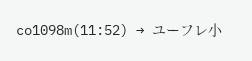co1098m(11:52) → ユーフレ小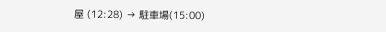屋 (12:28) → 駐車場(15:00)